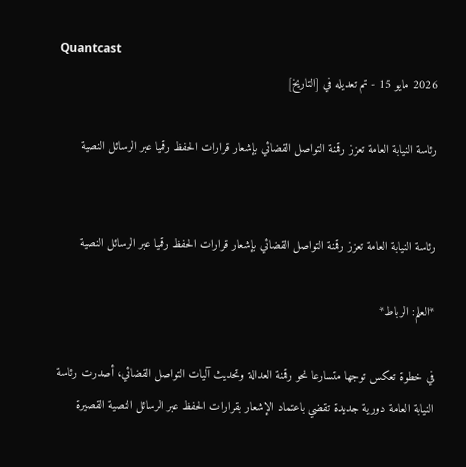Quantcast
2026 مايو 15 - تم تعديله في [التاريخ]

رئاسة النيابة العامة تعزز رقمنة التواصل القضائي بإشعار قرارات الحفظ رقميا عبر الرسائل النصية


رئاسة النيابة العامة تعزز رقمنة التواصل القضائي بإشعار قرارات الحفظ رقميا عبر الرسائل النصية

*العلم: الرباط*

في خطوة تعكس توجها متسارعا نحو رقمنة العدالة وتحديث آليات التواصل القضائي، أصدرت رئاسة النيابة العامة دورية جديدة تقضي باعتماد الإشعار بقرارات الحفظ عبر الرسائل النصية القصيرة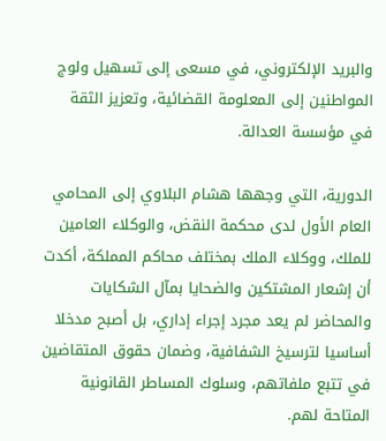والبريد الإلكتروني، في مسعى إلى تسهيل ولوج المواطنين إلى المعلومة القضائية، وتعزيز الثقة في مؤسسة العدالة.

الدورية، التي وجهها هشام البلاوي إلى المحامي العام الأول لدى محكمة النقض، والوكلاء العامين للملك، ووكلاء الملك بمختلف محاكم المملكة، أكدت أن إشعار المشتكين والضحايا بمآل الشكايات والمحاضر لم يعد مجرد إجراء إداري، بل أصبح مدخلا أساسيا لترسيخ الشفافية، وضمان حقوق المتقاضين في تتبع ملفاتهم، وسلوك المساطر القانونية المتاحة لهم.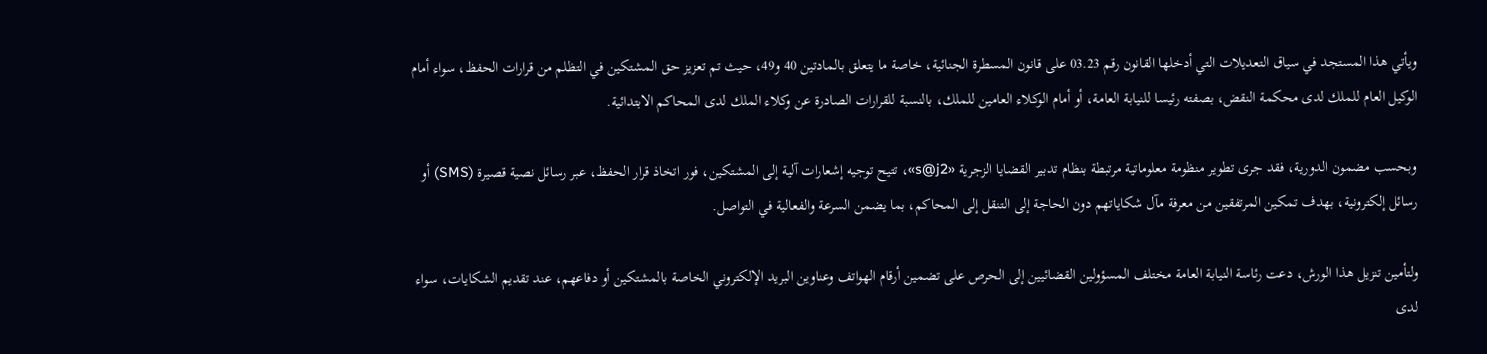ويأتي هذا المستجد في سياق التعديلات التي أدخلها القانون رقم 03.23 على قانون المسطرة الجنائية، خاصة ما يتعلق بالمادتين 40 و49، حيث تم تعزيز حق المشتكين في التظلم من قرارات الحفظ، سواء أمام الوكيل العام للملك لدى محكمة النقض، بصفته رئيسا للنيابة العامة، أو أمام الوكلاء العامين للملك، بالنسبة للقرارات الصادرة عن وكلاء الملك لدى المحاكم الابتدائية.

وبحسب مضمون الدورية، فقد جرى تطوير منظومة معلوماتية مرتبطة بنظام تدبير القضايا الزجرية «s@j2»، تتيح توجيه إشعارات آلية إلى المشتكين، فور اتخاذ قرار الحفظ، عبر رسائل نصية قصيرة (SMS) أو رسائل إلكترونية، بهدف تمكين المرتفقين من معرفة مآل شكاياتهم دون الحاجة إلى التنقل إلى المحاكم، بما يضمن السرعة والفعالية في التواصل.

ولتأمين تنزيل هذا الورش، دعت رئاسة النيابة العامة مختلف المسؤولين القضائيين إلى الحرص على تضمين أرقام الهواتف وعناوين البريد الإلكتروني الخاصة بالمشتكين أو دفاعهم، عند تقديم الشكايات، سواء لدى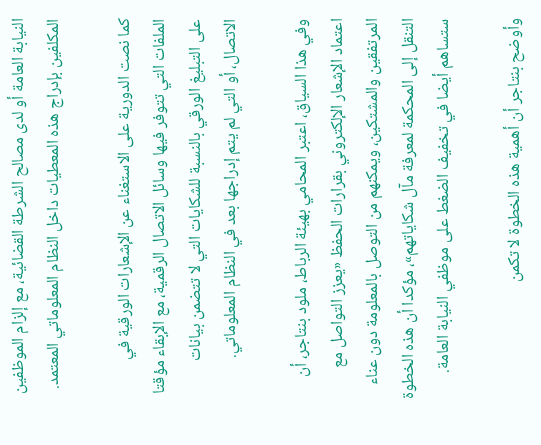النيابة العامة أو لدى مصالح الشرطة القضائية، مع إلزام الموظفين المكلفين بإدراج هذه المعطيات داخل النظام المعلوماتي المعتمد.

كما نصت الدورية على الاستغناء عن الإشعارات الورقية في الملفات التي تتوفر فيها وسائل الاتصال الرقمية، مع الإبقاء مؤقتا على التبليغ الورقي بالنسبة للشكايات التي لا تتضمن بيانات الاتصال، أو التي لم يتم إدراجها بعد في النظام المعلوماتي.

وفي هذا السياق، اعتبر المحامي بهيئة الرباط، ملود بنتاجر، أن اعتماد الإشعار الإلكتروني بقرارات الحفظ «يعزز التواصل مع المرتفقين والمشتكين، ويمكنهم من التوصل بالمعلومة دون عناء التنقل إلى المحكمة لمعرفة مآل شكاياتهم»، مؤكدا أن هذه الخطوة ستساهم أيضا في تخفيف الضغط على موظفي النيابة العامة.

وأوضح بنتاجر أن أهمية هذه الخطوة لا تكمن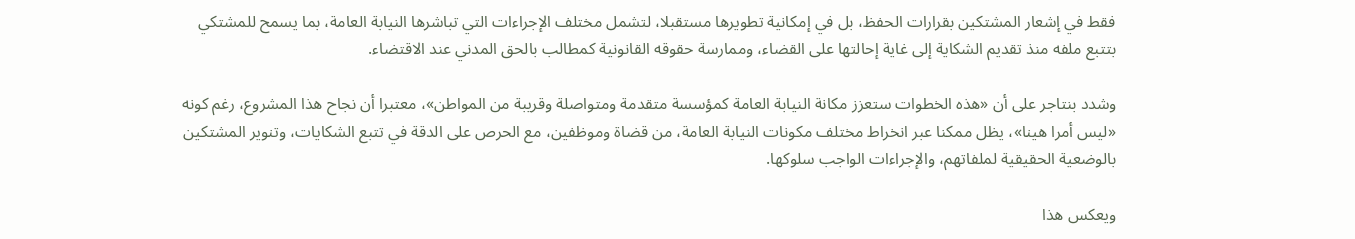فقط في إشعار المشتكين بقرارات الحفظ، بل في إمكانية تطويرها مستقبلا، لتشمل مختلف الإجراءات التي تباشرها النيابة العامة، بما يسمح للمشتكي بتتبع ملفه منذ تقديم الشكاية إلى غاية إحالتها على القضاء، وممارسة حقوقه القانونية كمطالب بالحق المدني عند الاقتضاء.

وشدد بنتاجر على أن «هذه الخطوات ستعزز مكانة النيابة العامة كمؤسسة متقدمة ومتواصلة وقريبة من المواطن»، معتبرا أن نجاح هذا المشروع، رغم كونه «ليس أمرا هينا»، يظل ممكنا عبر انخراط مختلف مكونات النيابة العامة، من قضاة وموظفين، مع الحرص على الدقة في تتبع الشكايات، وتنوير المشتكين بالوضعية الحقيقية لملفاتهم، والإجراءات الواجب سلوكها.

ويعكس هذا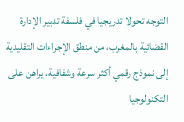التوجه تحولا تدريجيا في فلسفة تدبير الإدارة القضائية بالمغرب، من منطق الإجراءات التقليدية إلى نموذج رقمي أكثر سرعة وشفافية، يراهن على التكنولوجيا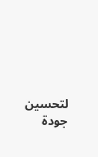لتحسين جودة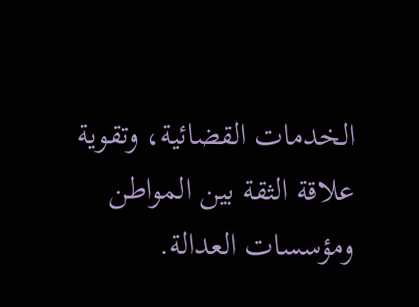الخدمات القضائية، وتقوية علاقة الثقة بين المواطن ومؤسسات العدالة.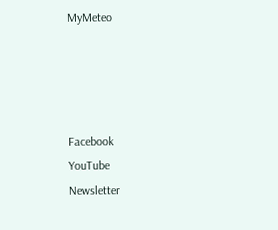MyMeteo




Facebook
YouTube
Newsletter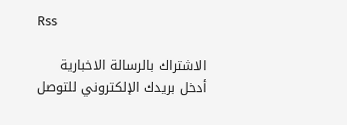Rss

الاشتراك بالرسالة الاخبارية
أدخل بريدك الإلكتروني للتوصل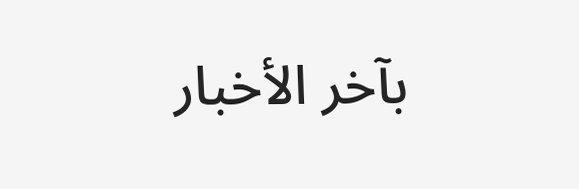بآخر الأخبار